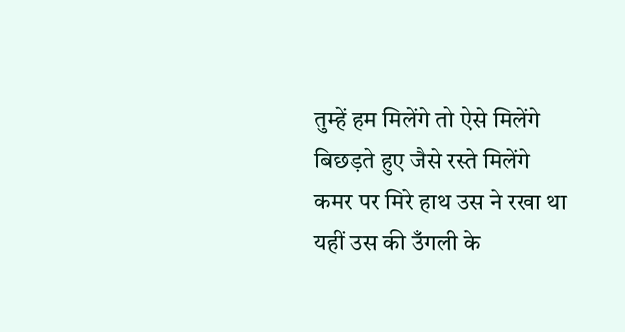तुम्हें हम मिलेंगे तो ऐसे मिलेंगे
बिछड़ते हुए जैसे रस्ते मिलेंगे
कमर पर मिरे हाथ उस ने रखा था
यहीं उस की उँगली के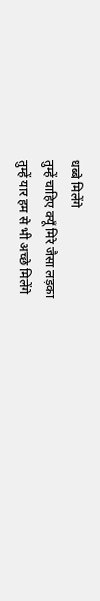धब्बे मिलेंगे
तुम्हें चाहिए क्यूँ मिरे जैसा लड़का
तुम्हें यार हम से भी अच्छे मिलेंगे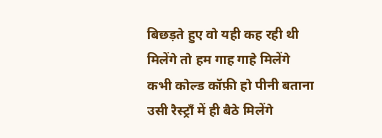बिछड़ते हुए वो यही कह रही थी
मिलेंगे तो हम गाह गाहे मिलेंगे
कभी कोल्ड कॉफ़ी हो पीनी बताना
उसी रैस्ट्राँ में ही बैठे मिलेंगे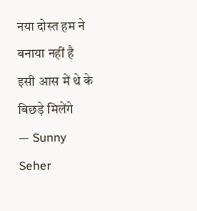नया दोस्त हम ने बनाया नहीं है
इसी आस में थे के बिछड़े मिलेंगे
— Sunny Seher